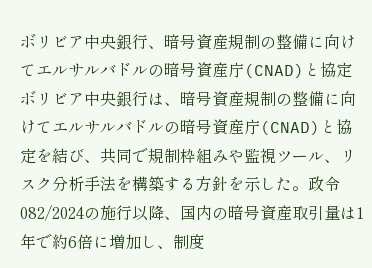ボリビア中央銀行、暗号資産規制の整備に向けてエルサルバドルの暗号資産庁(CNAD)と協定
ボリビア中央銀行は、暗号資産規制の整備に向けてエルサルバドルの暗号資産庁(CNAD)と協定を結び、共同で規制枠組みや監視ツール、リスク分析手法を構築する方針を示した。政令082/2024の施行以降、国内の暗号資産取引量は1年で約6倍に増加し、制度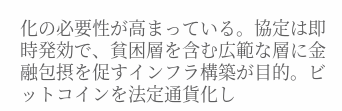化の必要性が高まっている。協定は即時発効で、貧困層を含む広範な層に金融包摂を促すインフラ構築が目的。ビットコインを法定通貨化し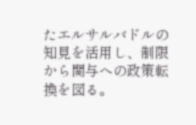たエルサルバドルの知見を活用し、制限から関与への政策転換を図る。